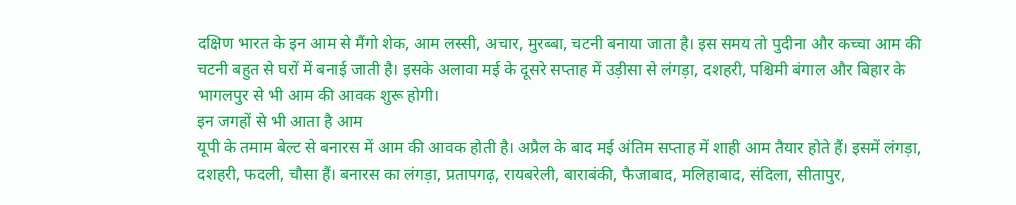दक्षिण भारत के इन आम से मैंगो शेक, आम लस्सी, अचार, मुरब्बा, चटनी बनाया जाता है। इस समय तो पुदीना और कच्चा आम की चटनी बहुत से घरों में बनाई जाती है। इसके अलावा मई के दूसरे सप्ताह में उड़ीसा से लंगड़ा, दशहरी, पश्चिमी बंगाल और बिहार के भागलपुर से भी आम की आवक शुरू होगी।
इन जगहों से भी आता है आम
यूपी के तमाम बेल्ट से बनारस में आम की आवक होती है। अप्रैल के बाद मई अंतिम सप्ताह में शाही आम तैयार होते हैं। इसमें लंगड़ा, दशहरी, फदली, चौसा हैं। बनारस का लंगड़ा, प्रतापगढ़, रायबरेली, बाराबंकी, फैजाबाद, मलिहाबाद, संदिला, सीतापुर,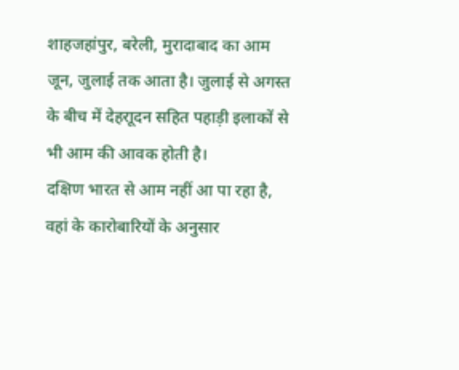शाहजहांपुर, बरेली, मुरादाबाद का आम जून, जुलाई तक आता है। जुलाई से अगस्त के बीच में देहराूदन सहित पहाड़ी इलाकों से भी आम की आवक होती है।
दक्षिण भारत से आम नहीं आ पा रहा है, वहां के कारोबारियों के अनुसार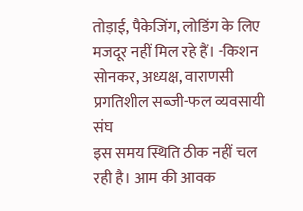तोड़ाई, पैकेजिंग, लोडिंग के लिए मजदूर नहीं मिल रहे हैं। -किशन सोनकर, अध्यक्ष, वाराणसी प्रगतिशील सब्जी-फल व्यवसायी संघ
इस समय स्थिति ठीक नहीं चल रही है। आम की आवक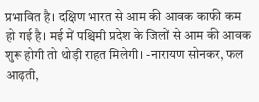प्रभावित है। दक्षिण भारत से आम की आवक काफी कम हो गई है। मई में पश्चिमी प्रदेश के जिलों से आम की आवक शुरू होगी तो थोड़ी राहत मिलेगी। -नारायण सोनकर, फल आढ़ती,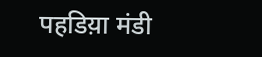पहडिय़ा मंडी